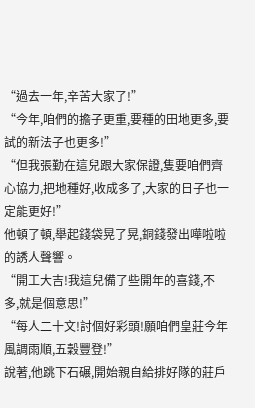“過去一年,辛苦大家了!”
“今年,咱們的擔子更重,要種的田地更多,要試的新法子也更多!”
“但我張勤在這兒跟大家保證,隻要咱們齊心協力,把地種好,收成多了,大家的日子也一定能更好!”
他頓了頓,舉起錢袋晃了晃,銅錢發出嘩啦啦的誘人聲響。
“開工大吉!我這兒備了些開年的喜錢,不多,就是個意思!”
“每人二十文!討個好彩頭!願咱們皇莊今年風調雨順,五穀豐登!”
說著,他跳下石碾,開始親自給排好隊的莊戶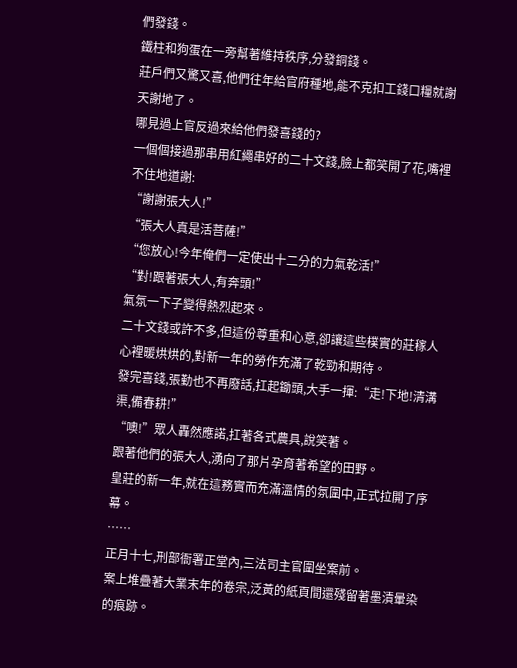們發錢。
鐵柱和狗蛋在一旁幫著維持秩序,分發銅錢。
莊戶們又驚又喜,他們往年給官府種地,能不克扣工錢口糧就謝天謝地了。
哪見過上官反過來給他們發喜錢的?
一個個接過那串用紅繩串好的二十文錢,臉上都笑開了花,嘴裡不住地道謝:
“謝謝張大人!”
“張大人真是活菩薩!”
“您放心!今年俺們一定使出十二分的力氣乾活!”
“對!跟著張大人,有奔頭!”
氣氛一下子變得熱烈起來。
二十文錢或許不多,但這份尊重和心意,卻讓這些樸實的莊稼人心裡暖烘烘的,對新一年的勞作充滿了乾勁和期待。
發完喜錢,張勤也不再廢話,扛起鋤頭,大手一揮:“走!下地!清溝渠,備春耕!”
“噢!”眾人轟然應諾,扛著各式農具,說笑著。
跟著他們的張大人,湧向了那片孕育著希望的田野。
皇莊的新一年,就在這務實而充滿溫情的氛圍中,正式拉開了序幕。
……
正月十七,刑部衙署正堂內,三法司主官圍坐案前。
案上堆疊著大業末年的卷宗,泛黃的紙頁間還殘留著墨漬暈染的痕跡。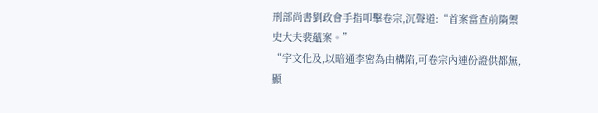刑部尚書劉政會手指叩擊卷宗,沉聲道:“首案當查前隋禦史大夫裴蘊案。”
“宇文化及,以暗通李密為由構陷,可卷宗內連份證供都無,顯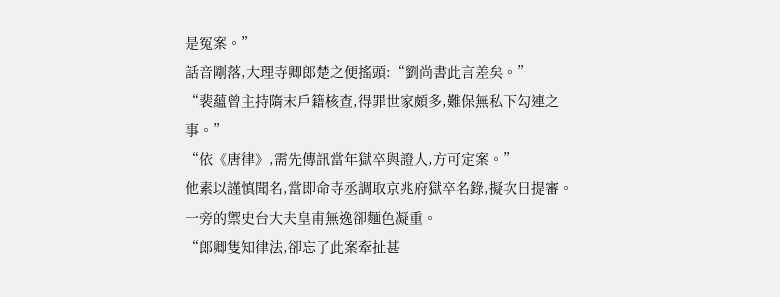是冤案。”
話音剛落,大理寺卿郎楚之便搖頭:“劉尚書此言差矣。”
“裴蘊曾主持隋末戶籍核查,得罪世家頗多,難保無私下勾連之事。”
“依《唐律》,需先傳訊當年獄卒與證人,方可定案。”
他素以謹慎聞名,當即命寺丞調取京兆府獄卒名錄,擬次日提審。
一旁的禦史台大夫皇甫無逸卻麵色凝重。
“郎卿隻知律法,卻忘了此案牽扯甚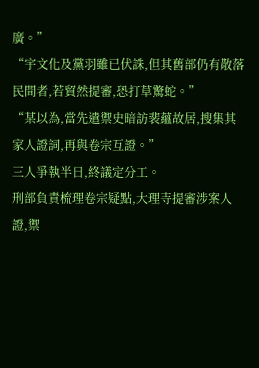廣。”
“宇文化及黨羽雖已伏誅,但其舊部仍有散落民間者,若貿然提審,恐打草驚蛇。”
“某以為,當先遣禦史暗訪裴蘊故居,搜集其家人證詞,再與卷宗互證。”
三人爭執半日,終議定分工。
刑部負責梳理卷宗疑點,大理寺提審涉案人證,禦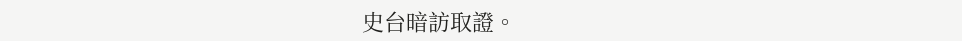史台暗訪取證。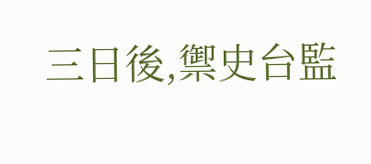三日後,禦史台監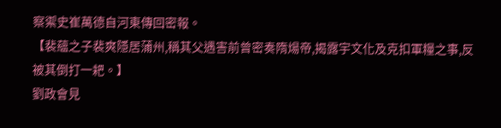察禦史崔萬德自河東傳回密報。
【裴蘊之子裴爽隱居蒲州,稱其父遇害前曾密奏隋煬帝,揭露宇文化及克扣軍糧之事,反被其倒打一耙。】
劉政會見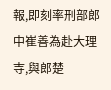報,即刻率刑部郎中崔善為赴大理寺,與郎楚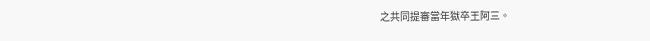之共同提審當年獄卒王阿三。